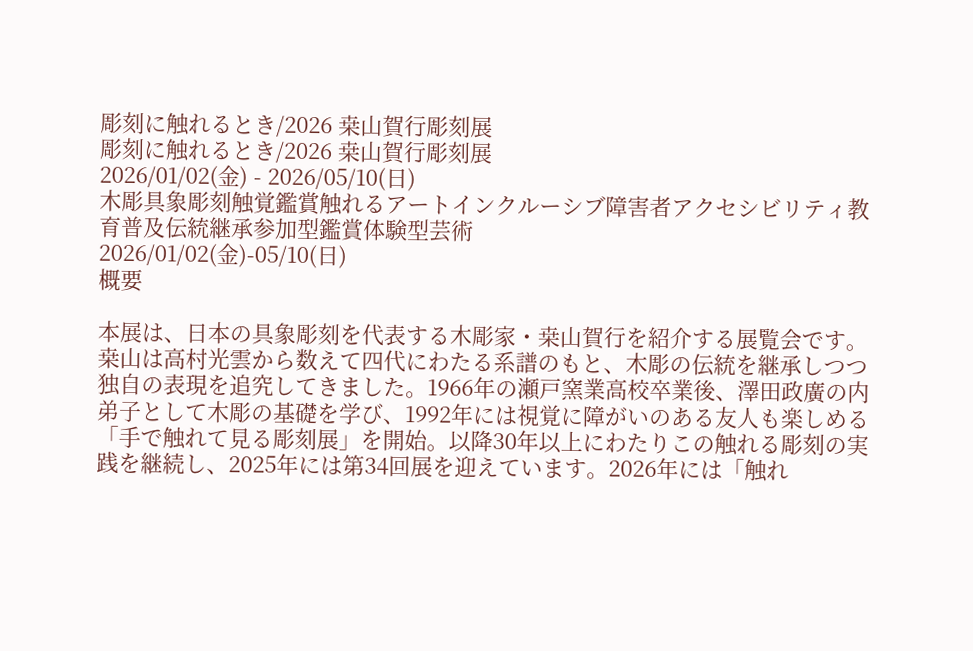彫刻に触れるとき/2026 桒山賀行彫刻展
彫刻に触れるとき/2026 桒山賀行彫刻展
2026/01/02(金) - 2026/05/10(日)
木彫具象彫刻触覚鑑賞触れるアートインクルーシブ障害者アクセシビリティ教育普及伝統継承参加型鑑賞体験型芸術
2026/01/02(金)-05/10(日)
概要

本展は、日本の具象彫刻を代表する木彫家・桒山賀行を紹介する展覧会です。桒山は高村光雲から数えて四代にわたる系譜のもと、木彫の伝統を継承しつつ独自の表現を追究してきました。1966年の瀬戸窯業高校卒業後、澤田政廣の内弟子として木彫の基礎を学び、1992年には視覚に障がいのある友人も楽しめる「手で触れて見る彫刻展」を開始。以降30年以上にわたりこの触れる彫刻の実践を継続し、2025年には第34回展を迎えています。2026年には「触れ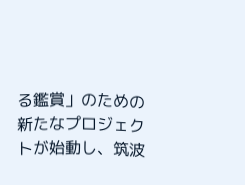る鑑賞」のための新たなプロジェクトが始動し、筑波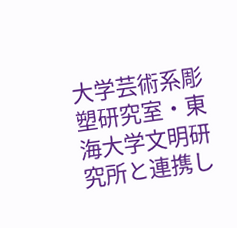大学芸術系彫塑研究室・東海大学文明研究所と連携し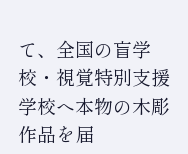て、全国の盲学校・視覚特別支援学校へ本物の木彫作品を届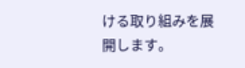ける取り組みを展開します。